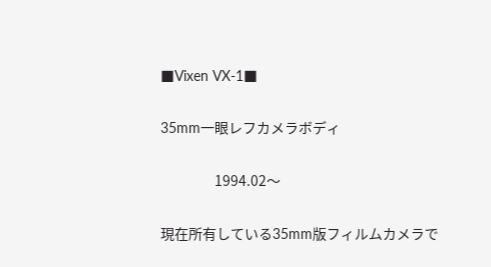■Vixen VX-1■

35mm一眼レフカメラボディ

                  1994.02〜

現在所有している35mm版フィルムカメラで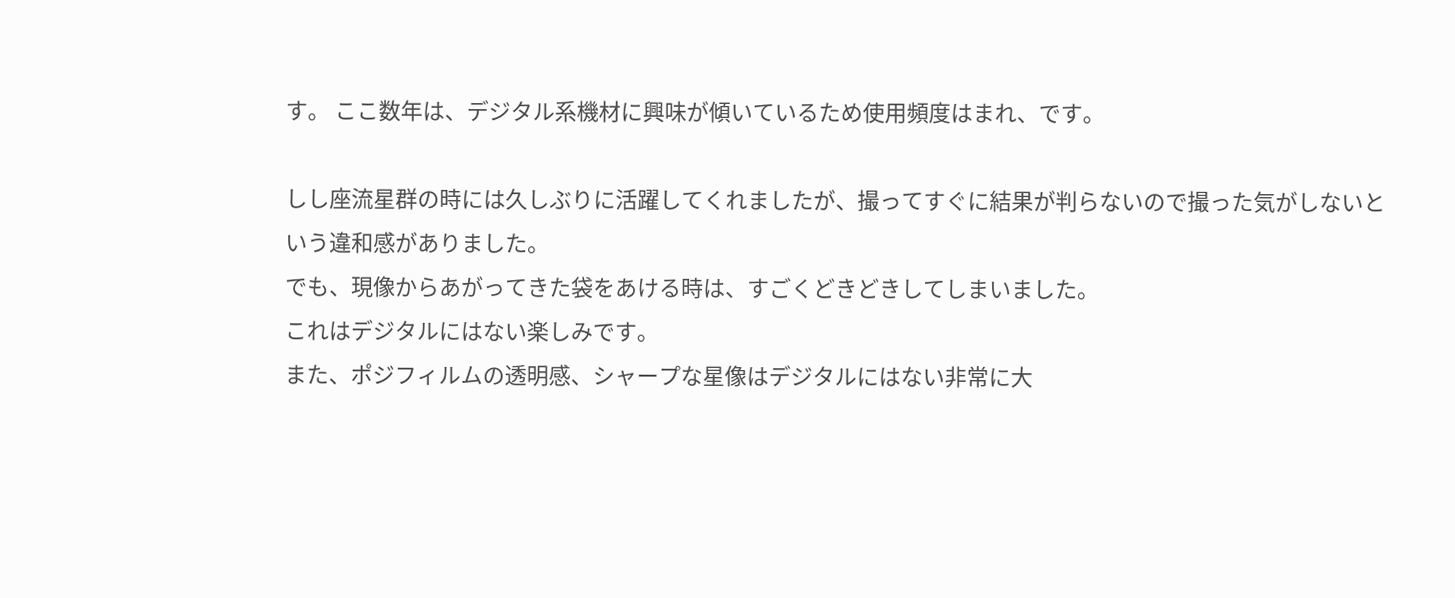す。 ここ数年は、デジタル系機材に興味が傾いているため使用頻度はまれ、です。

しし座流星群の時には久しぶりに活躍してくれましたが、撮ってすぐに結果が判らないので撮った気がしないという違和感がありました。
でも、現像からあがってきた袋をあける時は、すごくどきどきしてしまいました。
これはデジタルにはない楽しみです。
また、ポジフィルムの透明感、シャープな星像はデジタルにはない非常に大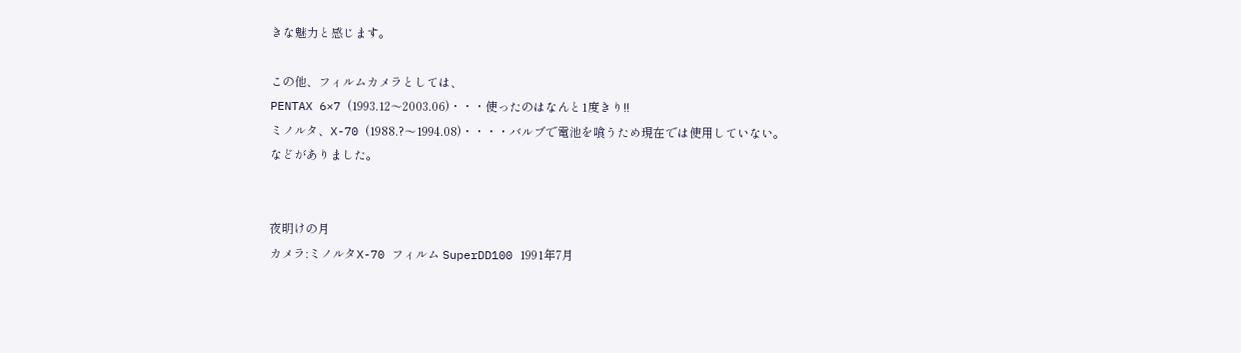きな魅力と感じます。

この他、フィルムカメラとしては、
PENTAX 6×7 (1993.12〜2003.06)・・・使ったのはなんと1度きり!!
ミノルタ、X-70 (1988.?〜1994.08)・・・・バルブで電池を喰うため現在では使用していない。
などがありました。


夜明けの月
カメラ:ミノルタX-70 フィルム SuperDD100 1991年7月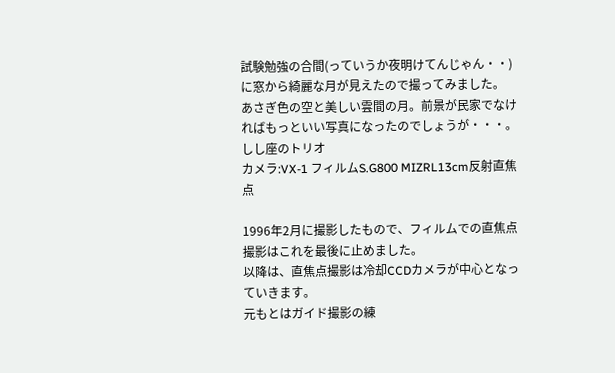試験勉強の合間(っていうか夜明けてんじゃん・・)に窓から綺麗な月が見えたので撮ってみました。
あさぎ色の空と美しい雲間の月。前景が民家でなければもっといい写真になったのでしょうが・・・。
しし座のトリオ
カメラ:VX-1 フィルムS.G800 MIZRL13cm反射直焦点

1996年2月に撮影したもので、フィルムでの直焦点撮影はこれを最後に止めました。
以降は、直焦点撮影は冷却CCDカメラが中心となっていきます。
元もとはガイド撮影の練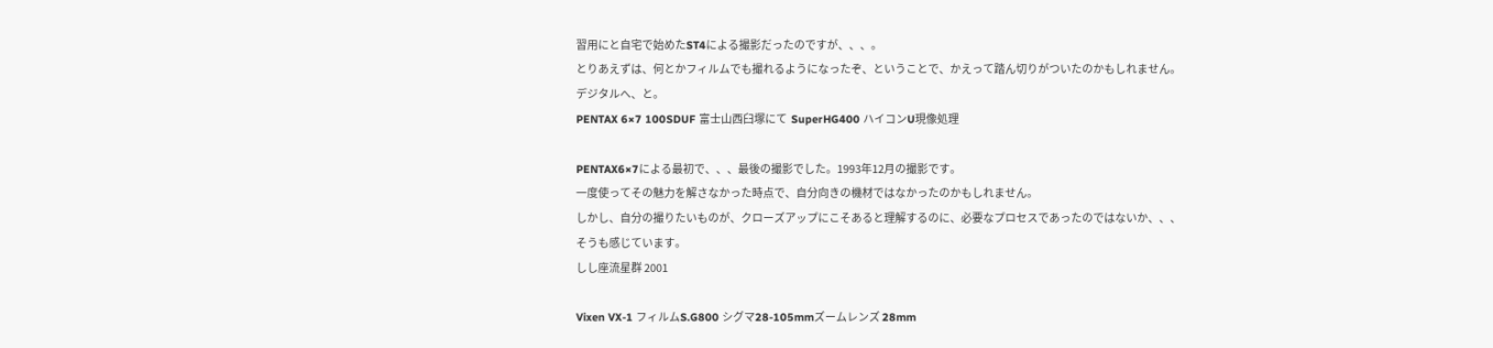習用にと自宅で始めたST4による撮影だったのですが、、、。
とりあえずは、何とかフィルムでも撮れるようになったぞ、ということで、かえって踏ん切りがついたのかもしれません。
デジタルへ、と。
PENTAX 6×7 100SDUF 富士山西臼塚にて  SuperHG400 ハイコンU現像処理

PENTAX6×7による最初で、、、最後の撮影でした。1993年12月の撮影です。
一度使ってその魅力を解さなかった時点で、自分向きの機材ではなかったのかもしれません。
しかし、自分の撮りたいものが、クローズアップにこそあると理解するのに、必要なプロセスであったのではないか、、、
そうも感じています。
しし座流星群 2001

Vixen VX-1 フィルムS.G800 シグマ28-105mmズームレンズ 28mm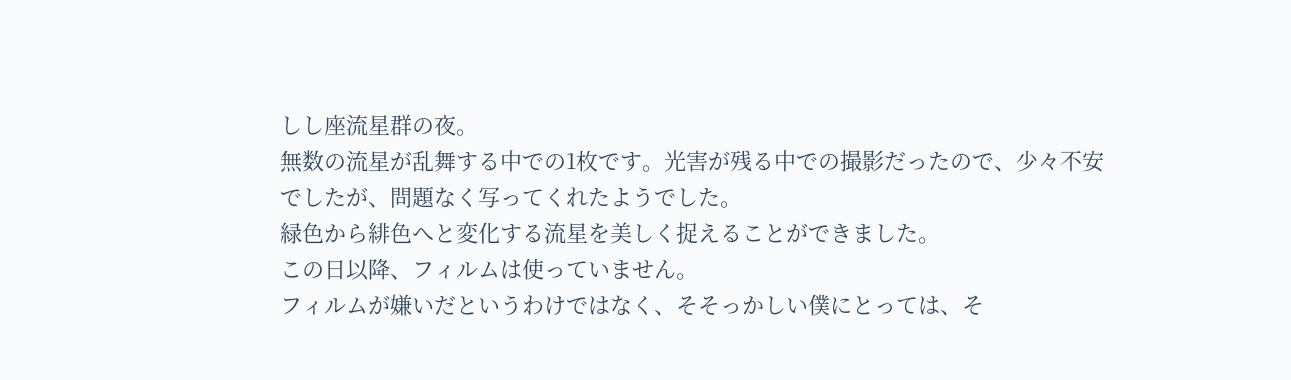しし座流星群の夜。
無数の流星が乱舞する中での1枚です。光害が残る中での撮影だったので、少々不安でしたが、問題なく写ってくれたようでした。
緑色から緋色へと変化する流星を美しく捉えることができました。
この日以降、フィルムは使っていません。
フィルムが嫌いだというわけではなく、そそっかしい僕にとっては、そ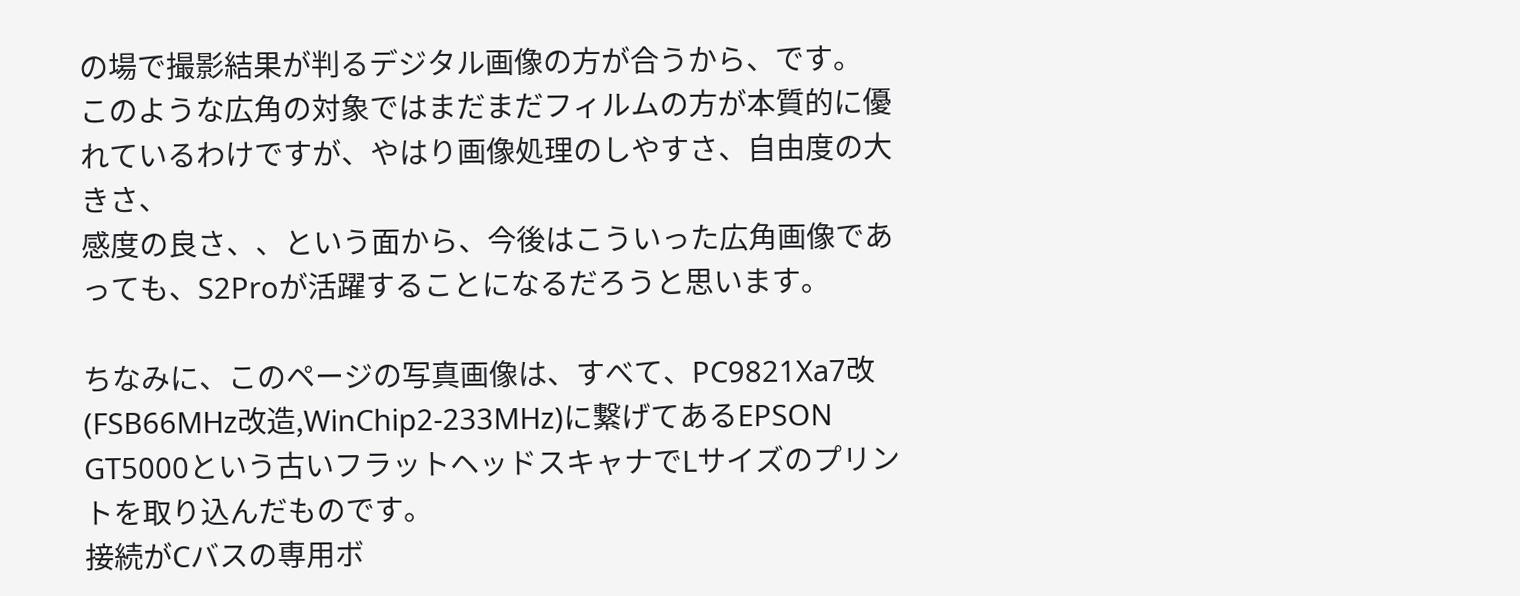の場で撮影結果が判るデジタル画像の方が合うから、です。
このような広角の対象ではまだまだフィルムの方が本質的に優れているわけですが、やはり画像処理のしやすさ、自由度の大きさ、
感度の良さ、、という面から、今後はこういった広角画像であっても、S2Proが活躍することになるだろうと思います。

ちなみに、このページの写真画像は、すべて、PC9821Xa7改(FSB66MHz改造,WinChip2-233MHz)に繋げてあるEPSON GT5000という古いフラットヘッドスキャナでLサイズのプリントを取り込んだものです。
接続がCバスの専用ボ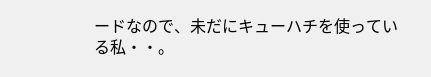ードなので、未だにキューハチを使っている私・・。